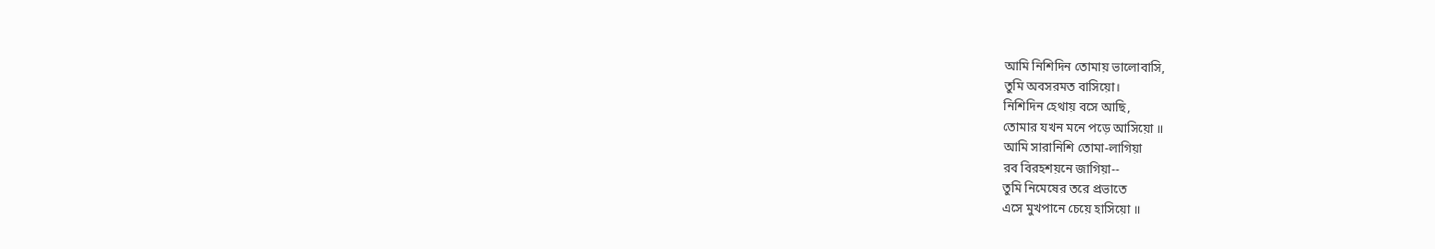আমি নিশিদিন তোমায় ভালোবাসি,
তুমি অবসরমত বাসিয়ো।
নিশিদিন হেথায় বসে আছি,
তোমার যখন মনে পড়ে আসিয়ো ॥
আমি সারানিশি তোমা-লাগিয়া
রব বিরহশয়নে জাগিয়া--
তুমি নিমেষের তরে প্রভাতে
এসে মুখপানে চেয়ে হাসিয়ো ॥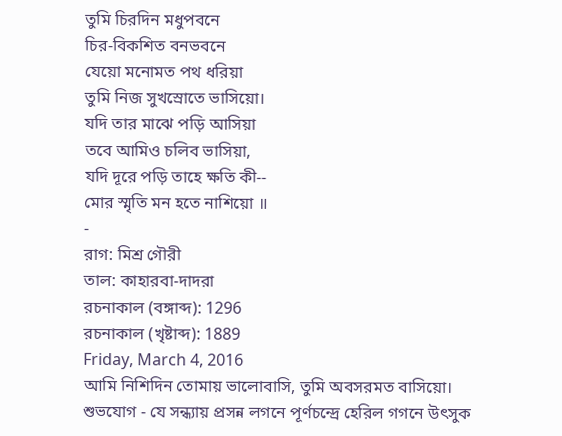তুমি চিরদিন মধুপবনে
চির-বিকশিত বনভবনে
যেয়ো মনোমত পথ ধরিয়া
তুমি নিজ সুখস্রোতে ভাসিয়ো।
যদি তার মাঝে পড়ি আসিয়া
তবে আমিও চলিব ভাসিয়া,
যদি দূরে পড়ি তাহে ক্ষতি কী--
মোর স্মৃতি মন হতে নাশিয়ো ॥
-
রাগ: মিশ্র গৌরী
তাল: কাহারবা-দাদরা
রচনাকাল (বঙ্গাব্দ): 1296
রচনাকাল (খৃষ্টাব্দ): 1889
Friday, March 4, 2016
আমি নিশিদিন তোমায় ভালোবাসি, তুমি অবসরমত বাসিয়ো।
শুভযোগ - যে সন্ধ্যায় প্রসন্ন লগনে পূর্ণচন্দ্রে হেরিল গগনে উৎসুক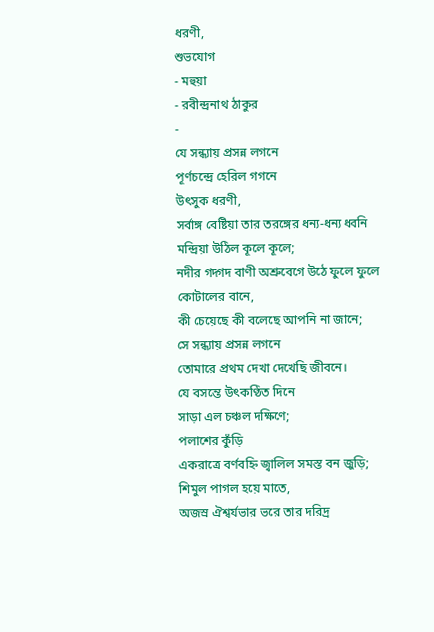ধরণী,
শুভযোগ
- মহুয়া
- রবীন্দ্রনাথ ঠাকুর
-
যে সন্ধ্যায় প্রসন্ন লগনে
পূর্ণচন্দ্রে হেরিল গগনে
উৎসুক ধরণী,
সর্বাঙ্গ বেষ্টিয়া তার তরঙ্গের ধন্য-ধন্য ধ্বনি
মন্দ্রিয়া উঠিল কূলে কূলে;
নদীর গদ্গদ বাণী অশ্রুবেগে উঠে ফুলে ফুলে
কোটালের বানে,
কী চেয়েছে কী বলেছে আপনি না জানে;
সে সন্ধ্যায় প্রসন্ন লগনে
তোমারে প্রথম দেখা দেখেছি জীবনে।
যে বসন্তে উৎকণ্ঠিত দিনে
সাড়া এল চঞ্চল দক্ষিণে;
পলাশের কুঁড়ি
একরাত্রে বর্ণবহ্নি জ্বালিল সমস্ত বন জুড়ি;
শিমুল পাগল হয়ে মাতে,
অজস্র ঐশ্বর্যভার ভরে তার দরিদ্র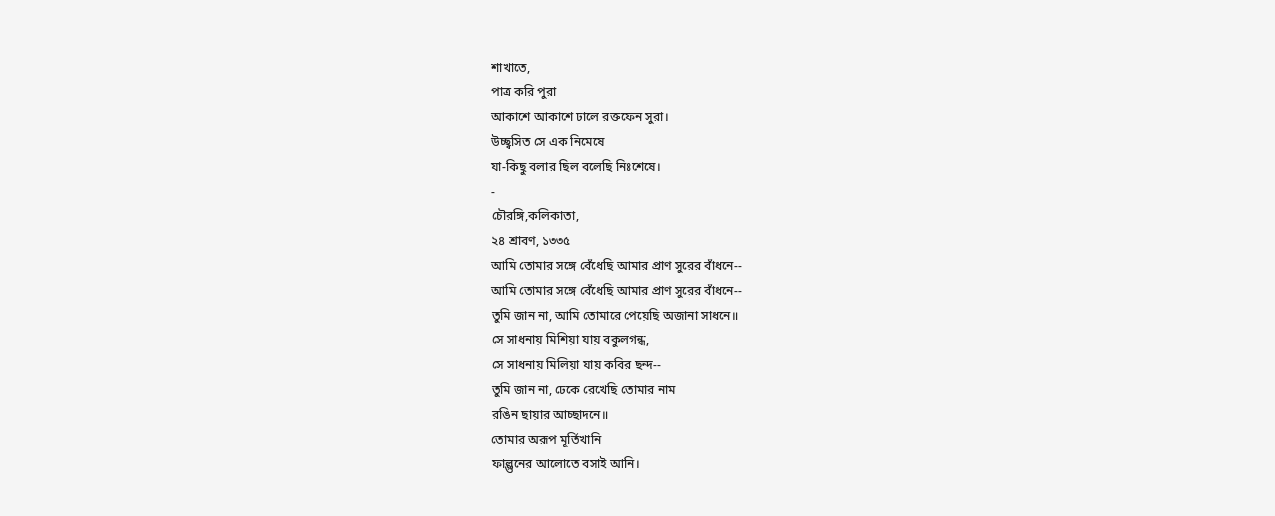শাখাতে,
পাত্র করি পুরা
আকাশে আকাশে ঢালে রক্তফেন সুরা।
উচ্ছ্বসিত সে এক নিমেষে
যা-কিছু বলার ছিল বলেছি নিঃশেষে।
-
চৌরঙ্গি,কলিকাতা,
২৪ শ্রাবণ, ১৩৩৫
আমি তোমার সঙ্গে বেঁধেছি আমার প্রাণ সুরের বাঁধনে--
আমি তোমার সঙ্গে বেঁধেছি আমার প্রাণ সুরের বাঁধনে--
তুমি জান না, আমি তোমারে পেয়েছি অজানা সাধনে॥
সে সাধনায় মিশিয়া যায় বকুলগন্ধ,
সে সাধনায় মিলিয়া যায় কবির ছন্দ--
তুমি জান না, ঢেকে রেখেছি তোমার নাম
রঙিন ছায়ার আচ্ছাদনে॥
তোমার অরূপ মূর্তিখানি
ফাল্গুনের আলোতে বসাই আনি।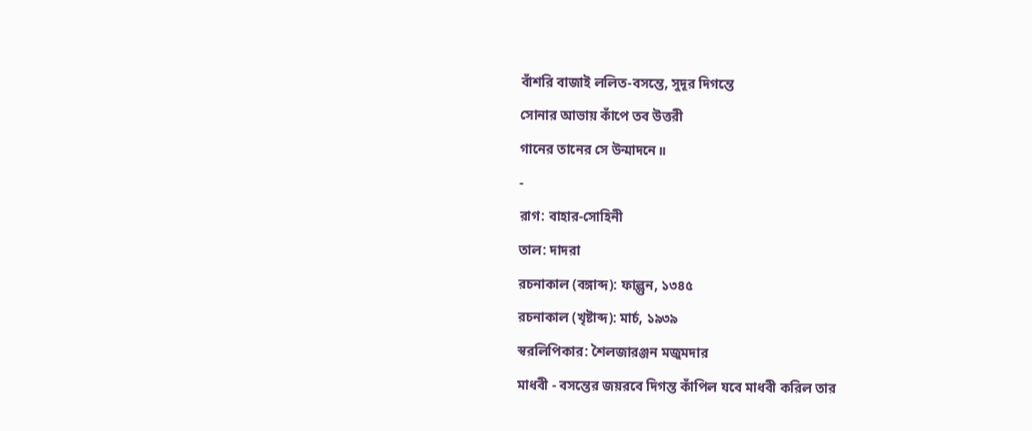বাঁশরি বাজাই ললিত-বসন্তে, সুদূর দিগন্তে
সোনার আভায় কাঁপে তব উত্তরী
গানের তানের সে উন্মাদনে॥
-
রাগ: বাহার-সোহিনী
তাল: দাদরা
রচনাকাল (বঙ্গাব্দ): ফাল্গুন, ১৩৪৫
রচনাকাল (খৃষ্টাব্দ): মার্চ, ১৯৩৯
স্বরলিপিকার: শৈলজারঞ্জন মজুমদার
মাধবী - বসন্তের জয়রবে দিগন্ত কাঁপিল যবে মাধবী করিল তার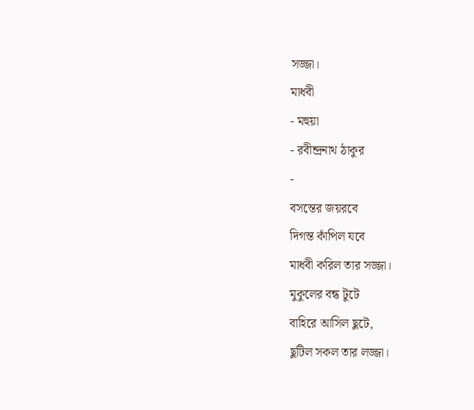সজ্জা।
মাধবী
- মহুয়া
- রবীন্দ্রনাথ ঠাকুর
-
বসন্তের জয়রবে
দিগন্ত কাঁপিল যবে
মাধবী করিল তার সজ্জা।
মুকুলের বন্ধ টুটে
বাহিরে আসিল ছুটে,
ছুটিল সকল তার লজ্জা।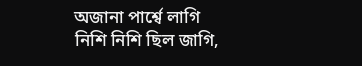অজানা পার্শ্বে লাগি
নিশি নিশি ছিল জাগি,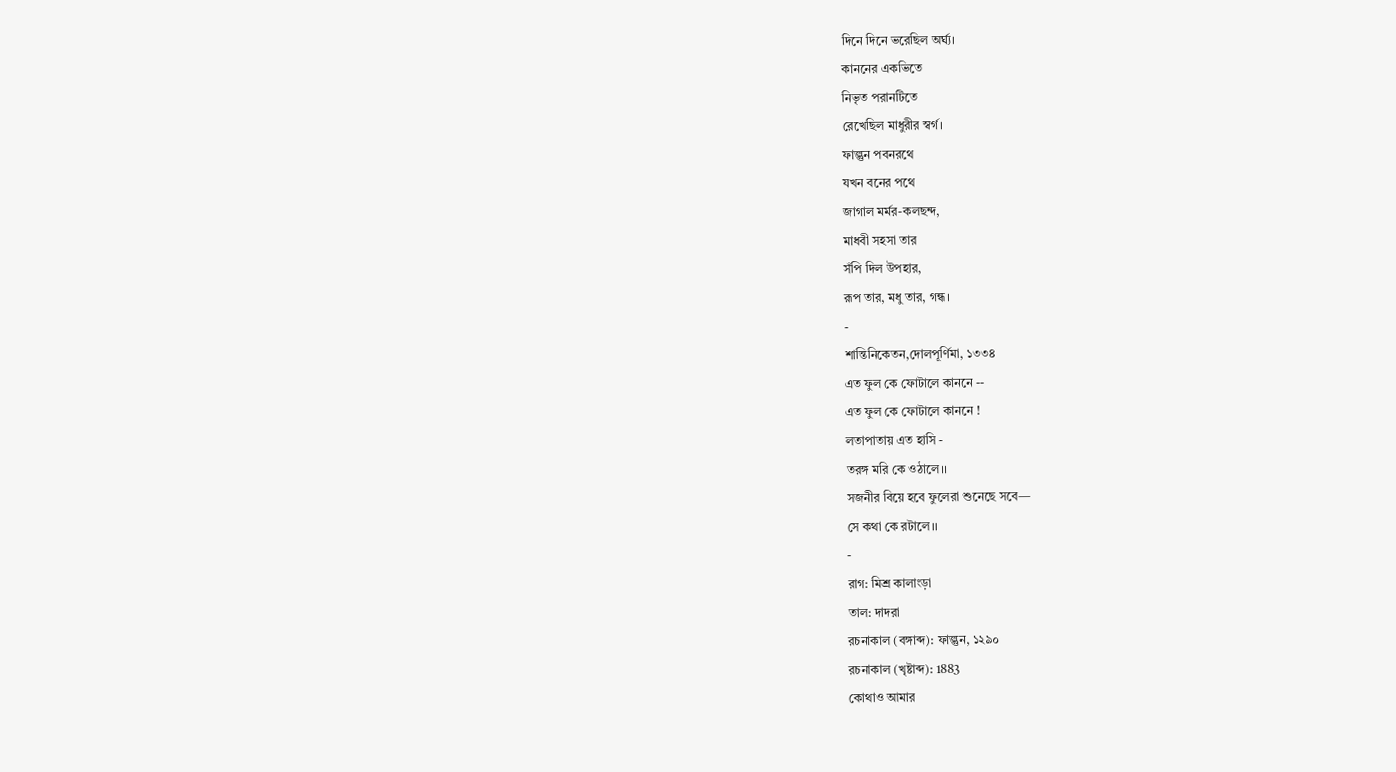দিনে দিনে ভরেছিল অর্ঘ্য।
কাননের একভিতে
নিভৃত পরানটিতে
রেখেছিল মাধুরীর স্বর্গ।
ফাল্গুন পবনরথে
যখন বনের পথে
জাগাল মর্মর-কলছন্দ,
মাধবী সহসা তার
সঁপি দিল উপহার,
রূপ তার, মধু তার, গন্ধ।
-
শান্তিনিকেতন,দোলপূর্ণিমা, ১৩৩৪
এত ফুল কে ফোটালে কাননে --
এত ফুল কে ফোটালে কাননে !
লতাপাতায় এত হাসি -
তরঙ্গ মরি কে ওঠালে।।
সজনীর বিয়ে হবে ফুলেরা শুনেছে সবে—
সে কথা কে রটালে।।
-
রাগ: মিশ্র কালাংড়া
তাল: দাদরা
রচনাকাল (বঙ্গাব্দ): ফাল্গুন, ১২৯০
রচনাকাল (খৃষ্টাব্দ): 1883
কোথাও আমার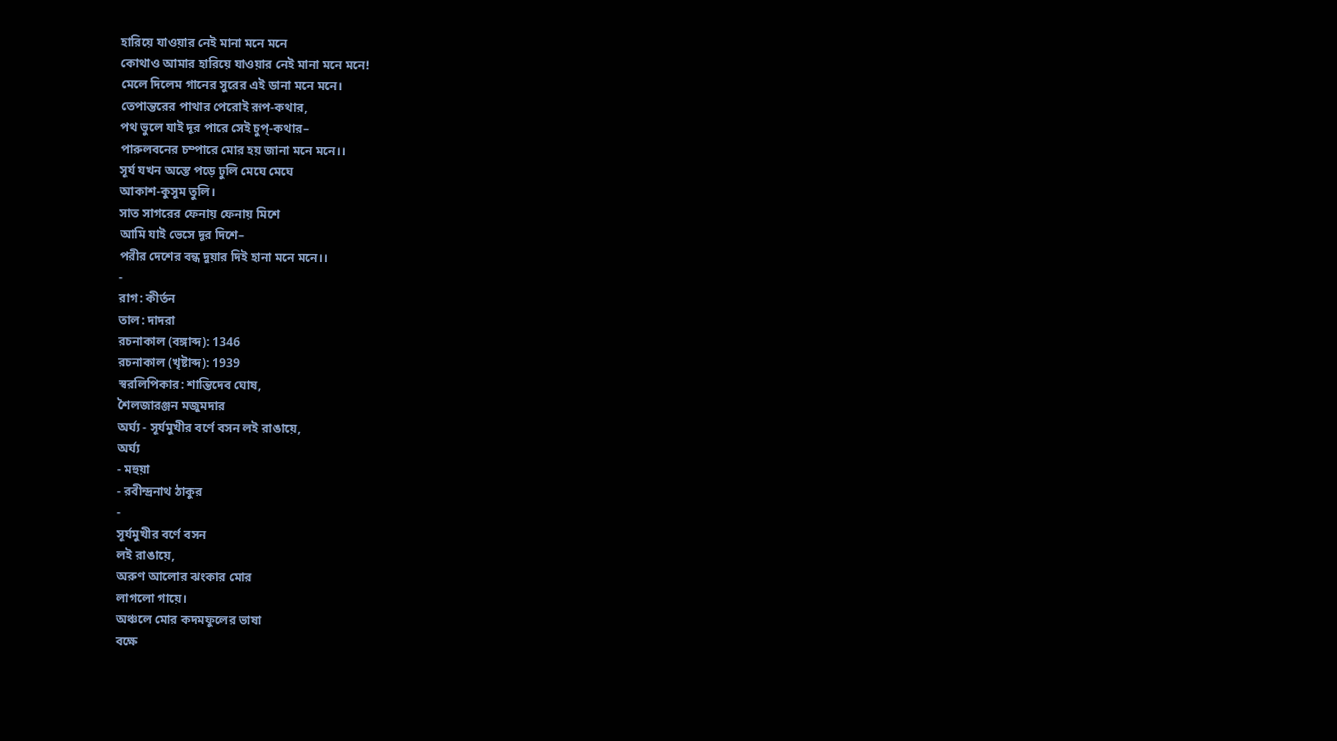হারিয়ে যাওয়ার নেই মানা মনে মনে
কোথাও আমার হারিয়ে যাওয়ার নেই মানা মনে মনে!
মেলে দিলেম গানের সুরের এই ডানা মনে মনে।
তেপান্তরের পাথার পেরোই রূপ-কথার,
পথ ভুলে যাই দূর পারে সেই চুপ্-কথার–
পারুলবনের চম্পারে মোর হয় জানা মনে মনে।।
সূর্য যখন অস্তে পড়ে ঢুলি মেঘে মেঘে
আকাশ-কুসুম তুলি।
সাত সাগরের ফেনায় ফেনায় মিশে
আমি যাই ভেসে দূর দিশে–
পরীর দেশের বন্ধ দুয়ার দিই হানা মনে মনে।।
-
রাগ: কীর্তন
তাল: দাদরা
রচনাকাল (বঙ্গাব্দ): 1346
রচনাকাল (খৃষ্টাব্দ): 1939
স্বরলিপিকার: শান্তিদেব ঘোষ,
শৈলজারঞ্জন মজুমদার
অর্ঘ্য - সূর্যমুখীর বর্ণে বসন লই রাঙায়ে,
অর্ঘ্য
- মহুয়া
- রবীন্দ্রনাথ ঠাকুর
-
সূর্যমুখীর বর্ণে বসন
লই রাঙায়ে,
অরুণ আলোর ঝংকার মোর
লাগলো গায়ে।
অঞ্চলে মোর কদমফুলের ভাষা
বক্ষে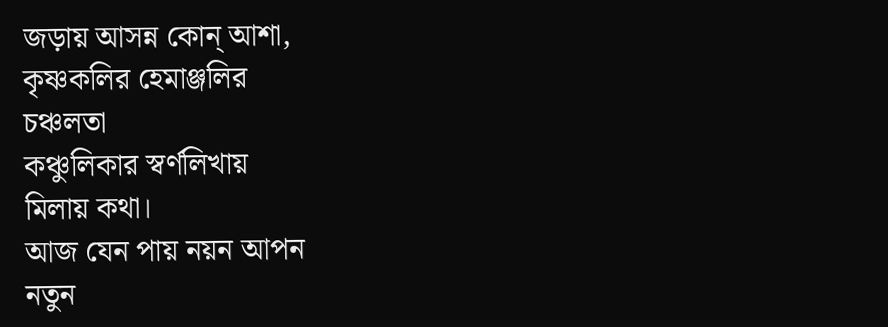জড়ায় আসন্ন কোন্ আশা,
কৃষ্ণকলির হেমাঞ্জলির
চঞ্চলতা
কঞ্চুলিকার স্বর্ণলিখায়
মিলায় কথা।
আজ যেন পায় নয়ন আপন
নতুন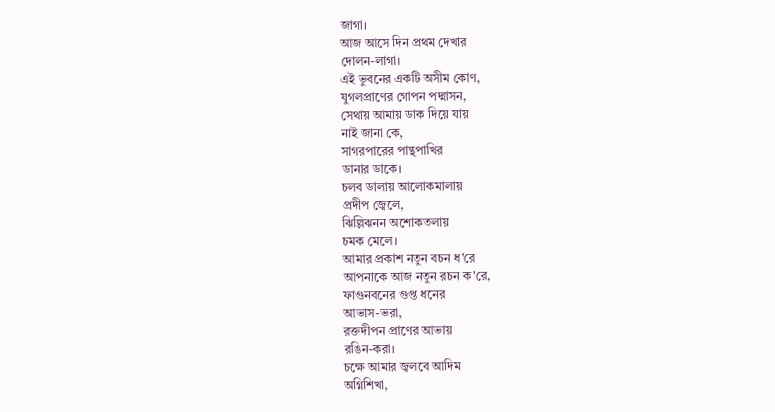জাগা।
আজ আসে দিন প্রথম দেখার
দোলন-লাগা।
এই ভুবনের একটি অসীম কোণ,
যুগলপ্রাণের গোপন পদ্মাসন,
সেথায় আমায় ডাক দিয়ে যায়
নাই জানা কে,
সাগরপারের পান্থপাখির
ডানার ডাকে।
চলব ডালায় আলোকমালায়
প্রদীপ জ্বেলে,
ঝিল্লিঝনন অশোকতলায়
চমক মেলে।
আমার প্রকাশ নতুন বচন ধ'রে
আপনাকে আজ নতুন রচন ক'রে,
ফাগুনবনের গুপ্ত ধনের
আভাস-ভরা,
রক্তদীপন প্রাণের আভায়
রঙিন-করা।
চক্ষে আমার জ্বলবে আদিম
অগ্নিশিখা,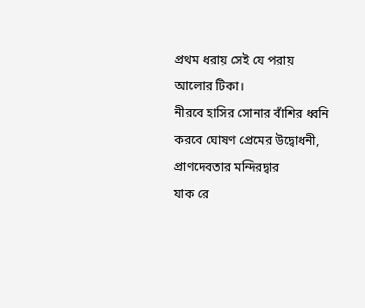প্রথম ধরায় সেই যে পরায়
আলোর টিকা।
নীরবে হাসির সোনার বাঁশির ধ্বনি
করবে ঘোষণ প্রেমের উদ্বোধনী,
প্রাণদেবতার মন্দিরদ্বার
যাক রে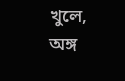খুলে,
অঙ্গ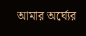আমার অর্ঘ্যের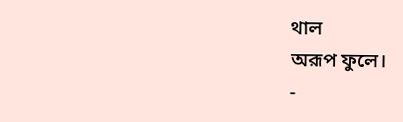থাল
অরূপ ফুলে।
-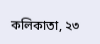কলিকাতা, ২৩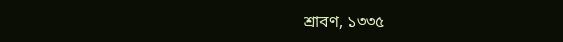শ্রাবণ, ১৩৩৫